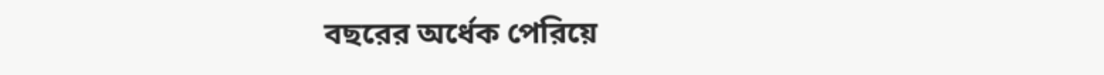বছরের অর্ধেক পেরিয়ে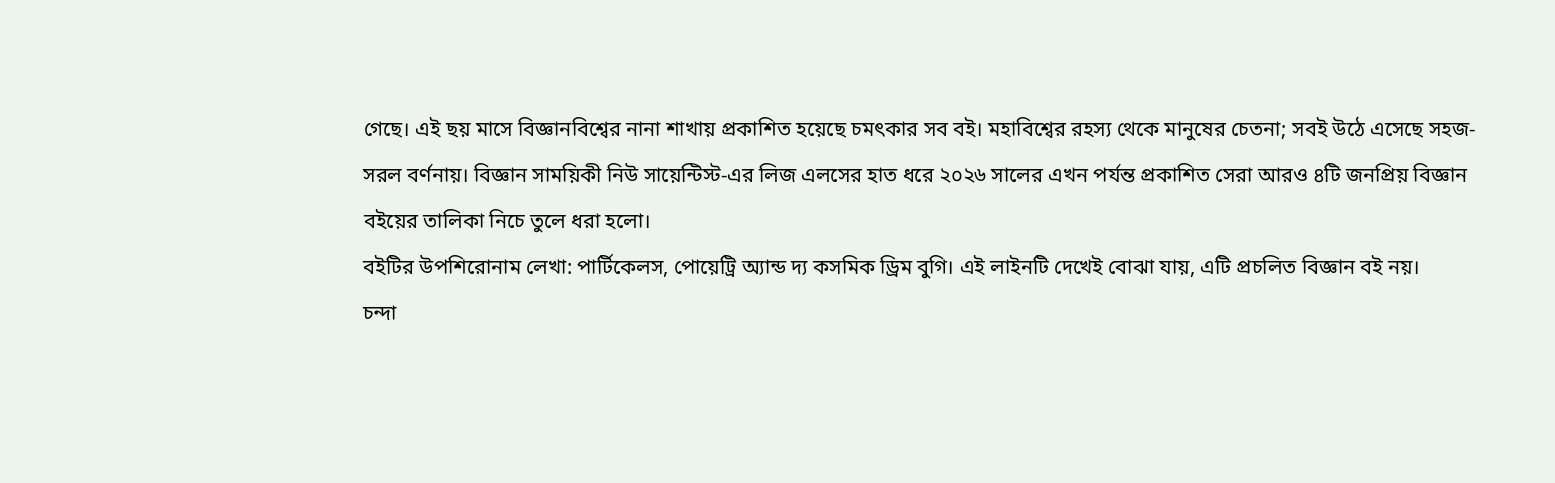গেছে। এই ছয় মাসে বিজ্ঞানবিশ্বের নানা শাখায় প্রকাশিত হয়েছে চমৎকার সব বই। মহাবিশ্বের রহস্য থেকে মানুষের চেতনা; সবই উঠে এসেছে সহজ-সরল বর্ণনায়। বিজ্ঞান সাময়িকী নিউ সায়েন্টিস্ট-এর লিজ এলসের হাত ধরে ২০২৬ সালের এখন পর্যন্ত প্রকাশিত সেরা আরও ৪টি জনপ্রিয় বিজ্ঞান বইয়ের তালিকা নিচে তুলে ধরা হলো।
বইটির উপশিরোনাম লেখা: পার্টিকেলস, পোয়েট্রি অ্যান্ড দ্য কসমিক ড্রিম বুগি। এই লাইনটি দেখেই বোঝা যায়, এটি প্রচলিত বিজ্ঞান বই নয়।
চন্দা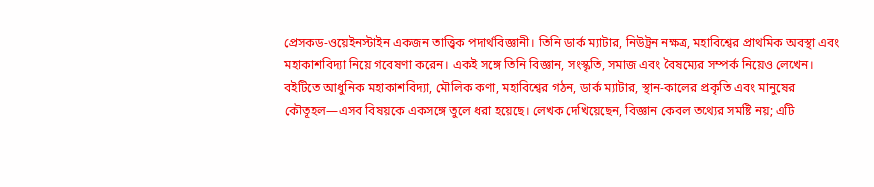প্রেসকড-ওয়েইনস্টাইন একজন তাত্ত্বিক পদার্থবিজ্ঞানী। তিনি ডার্ক ম্যাটার, নিউট্রন নক্ষত্র, মহাবিশ্বের প্রাথমিক অবস্থা এবং মহাকাশবিদ্যা নিয়ে গবেষণা করেন। একই সঙ্গে তিনি বিজ্ঞান, সংস্কৃতি, সমাজ এবং বৈষম্যের সম্পর্ক নিয়েও লেখেন।
বইটিতে আধুনিক মহাকাশবিদ্যা, মৌলিক কণা, মহাবিশ্বের গঠন, ডার্ক ম্যাটার, স্থান-কালের প্রকৃতি এবং মানুষের কৌতূহল—এসব বিষয়কে একসঙ্গে তুলে ধরা হয়েছে। লেখক দেখিয়েছেন, বিজ্ঞান কেবল তথ্যের সমষ্টি নয়; এটি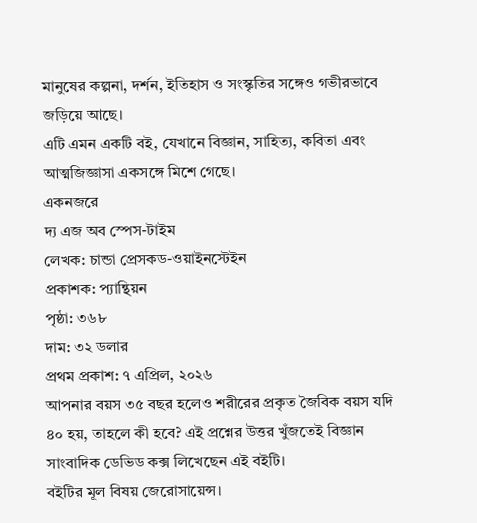মানুষের কল্পনা, দর্শন, ইতিহাস ও সংস্কৃতির সঙ্গেও গভীরভাবে জড়িয়ে আছে।
এটি এমন একটি বই, যেখানে বিজ্ঞান, সাহিত্য, কবিতা এবং আত্মজিজ্ঞাসা একসঙ্গে মিশে গেছে।
একনজরে
দ্য এজ অব স্পেস-টাইম
লেখক: চান্ডা প্রেসকড-ওয়াইনস্টেইন
প্রকাশক: প্যান্থিয়ন
পৃষ্ঠা: ৩৬৮
দাম: ৩২ ডলার
প্রথম প্রকাশ: ৭ এপ্রিল, ২০২৬
আপনার বয়স ৩৫ বছর হলেও শরীরের প্রকৃত জৈবিক বয়স যদি ৪০ হয়, তাহলে কী হবে? এই প্রশ্নের উত্তর খুঁজতেই বিজ্ঞান সাংবাদিক ডেভিড কক্স লিখেছেন এই বইটি।
বইটির মূল বিষয় জেরোসায়েন্স।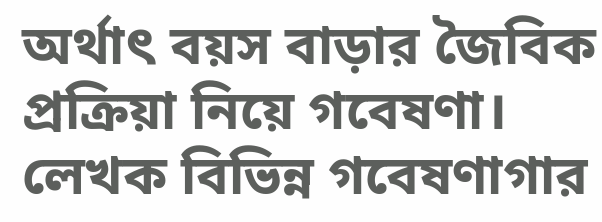অর্থাৎ বয়স বাড়ার জৈবিক প্রক্রিয়া নিয়ে গবেষণা। লেখক বিভিন্ন গবেষণাগার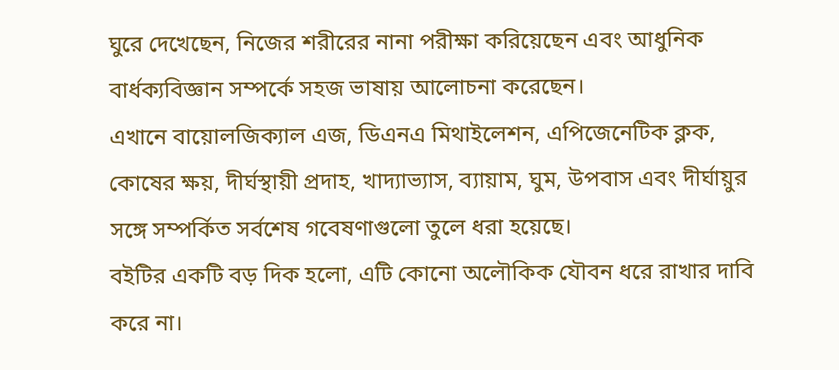ঘুরে দেখেছেন, নিজের শরীরের নানা পরীক্ষা করিয়েছেন এবং আধুনিক বার্ধক্যবিজ্ঞান সম্পর্কে সহজ ভাষায় আলোচনা করেছেন।
এখানে বায়োলজিক্যাল এজ, ডিএনএ মিথাইলেশন, এপিজেনেটিক ক্লক, কোষের ক্ষয়, দীর্ঘস্থায়ী প্রদাহ, খাদ্যাভ্যাস, ব্যায়াম, ঘুম, উপবাস এবং দীর্ঘায়ুর সঙ্গে সম্পর্কিত সর্বশেষ গবেষণাগুলো তুলে ধরা হয়েছে।
বইটির একটি বড় দিক হলো, এটি কোনো অলৌকিক যৌবন ধরে রাখার দাবি করে না।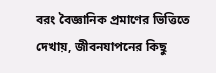বরং বৈজ্ঞানিক প্রমাণের ভিত্তিতে দেখায়, জীবনযাপনের কিছু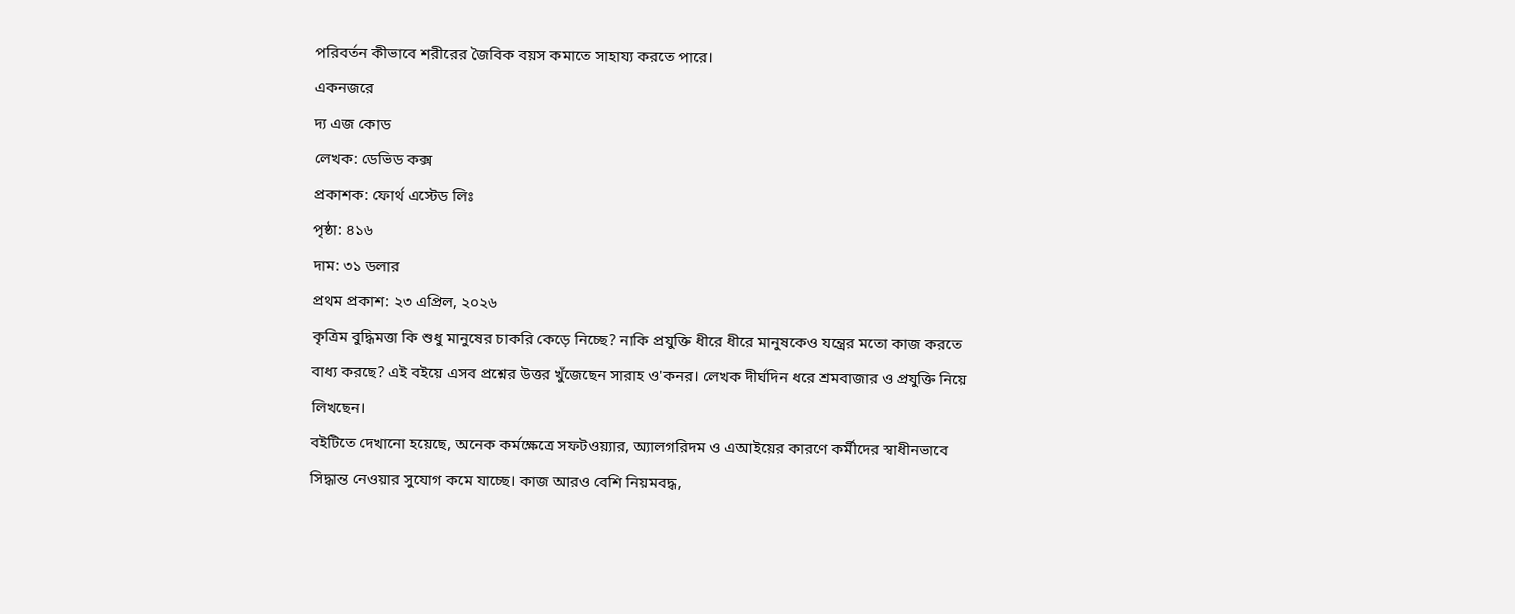পরিবর্তন কীভাবে শরীরের জৈবিক বয়স কমাতে সাহায্য করতে পারে।
একনজরে
দ্য এজ কোড
লেখক: ডেভিড কক্স
প্রকাশক: ফোর্থ এস্টেড লিঃ
পৃষ্ঠা: ৪১৬
দাম: ৩১ ডলার
প্রথম প্রকাশ: ২৩ এপ্রিল, ২০২৬
কৃত্রিম বুদ্ধিমত্তা কি শুধু মানুষের চাকরি কেড়ে নিচ্ছে? নাকি প্রযুক্তি ধীরে ধীরে মানুষকেও যন্ত্রের মতো কাজ করতে বাধ্য করছে? এই বইয়ে এসব প্রশ্নের উত্তর খুঁজেছেন সারাহ ও'কনর। লেখক দীর্ঘদিন ধরে শ্রমবাজার ও প্রযুক্তি নিয়ে লিখছেন।
বইটিতে দেখানো হয়েছে, অনেক কর্মক্ষেত্রে সফটওয়্যার, অ্যালগরিদম ও এআইয়ের কারণে কর্মীদের স্বাধীনভাবে সিদ্ধান্ত নেওয়ার সুযোগ কমে যাচ্ছে। কাজ আরও বেশি নিয়মবদ্ধ,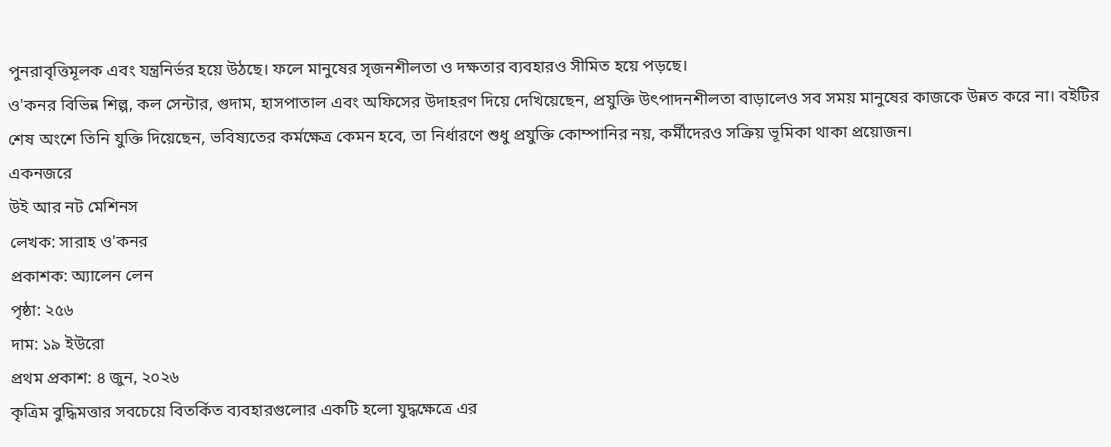পুনরাবৃত্তিমূলক এবং যন্ত্রনির্ভর হয়ে উঠছে। ফলে মানুষের সৃজনশীলতা ও দক্ষতার ব্যবহারও সীমিত হয়ে পড়ছে।
ও'কনর বিভিন্ন শিল্প, কল সেন্টার, গুদাম, হাসপাতাল এবং অফিসের উদাহরণ দিয়ে দেখিয়েছেন, প্রযুক্তি উৎপাদনশীলতা বাড়ালেও সব সময় মানুষের কাজকে উন্নত করে না। বইটির শেষ অংশে তিনি যুক্তি দিয়েছেন, ভবিষ্যতের কর্মক্ষেত্র কেমন হবে, তা নির্ধারণে শুধু প্রযুক্তি কোম্পানির নয়, কর্মীদেরও সক্রিয় ভূমিকা থাকা প্রয়োজন।
একনজরে
উই আর নট মেশিনস
লেখক: সারাহ ও'কনর
প্রকাশক: অ্যালেন লেন
পৃষ্ঠা: ২৫৬
দাম: ১৯ ইউরো
প্রথম প্রকাশ: ৪ জুন, ২০২৬
কৃত্রিম বুদ্ধিমত্তার সবচেয়ে বিতর্কিত ব্যবহারগুলোর একটি হলো যুদ্ধক্ষেত্রে এর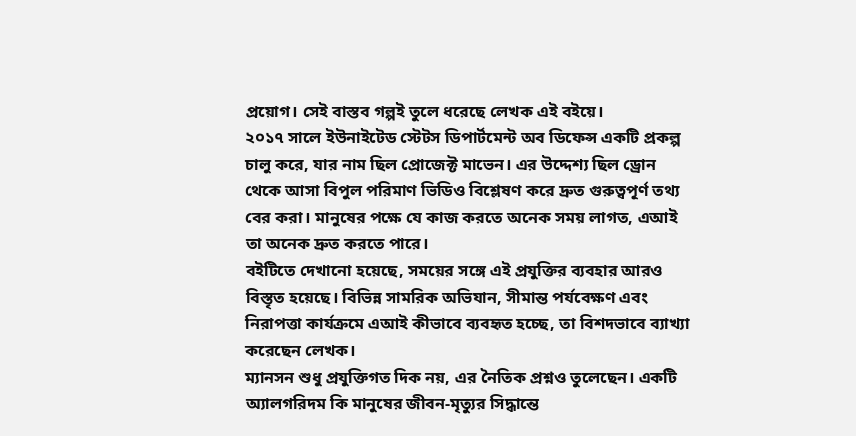প্রয়োগ। সেই বাস্তব গল্পই তুলে ধরেছে লেখক এই বইয়ে।
২০১৭ সালে ইউনাইটেড স্টেটস ডিপার্টমেন্ট অব ডিফেন্স একটি প্রকল্প চালু করে, যার নাম ছিল প্রোজেক্ট মাভেন। এর উদ্দেশ্য ছিল ড্রোন থেকে আসা বিপুল পরিমাণ ভিডিও বিশ্লেষণ করে দ্রুত গুরুত্বপূর্ণ তথ্য বের করা। মানুষের পক্ষে যে কাজ করতে অনেক সময় লাগত, এআই তা অনেক দ্রুত করতে পারে।
বইটিতে দেখানো হয়েছে, সময়ের সঙ্গে এই প্রযুক্তির ব্যবহার আরও বিস্তৃত হয়েছে। বিভিন্ন সামরিক অভিযান, সীমান্ত পর্যবেক্ষণ এবং নিরাপত্তা কার্যক্রমে এআই কীভাবে ব্যবহৃত হচ্ছে, তা বিশদভাবে ব্যাখ্যা করেছেন লেখক।
ম্যানসন শুধু প্রযুক্তিগত দিক নয়, এর নৈতিক প্রশ্নও তুলেছেন। একটি অ্যালগরিদম কি মানুষের জীবন-মৃত্যুর সিদ্ধান্তে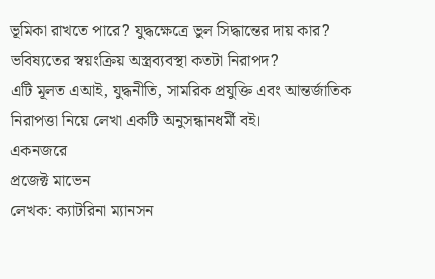ভূমিকা রাখতে পারে? যুদ্ধক্ষেত্রে ভুল সিদ্ধান্তের দায় কার? ভবিষ্যতের স্বয়ংক্রিয় অস্ত্রব্যবস্থা কতটা নিরাপদ?
এটি মূলত এআই, যুদ্ধনীতি, সামরিক প্রযুক্তি এবং আন্তর্জাতিক নিরাপত্তা নিয়ে লেখা একটি অনুসন্ধানধর্মী বই।
একনজরে
প্রজেক্ট মাভেন
লেখক: ক্যাটরিনা ম্যানসন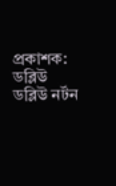প্রকাশক: ডব্লিউ ডব্লিউ নর্টন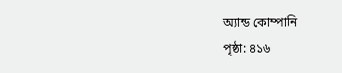অ্যান্ড কোম্পানি
পৃষ্ঠা: ৪১৬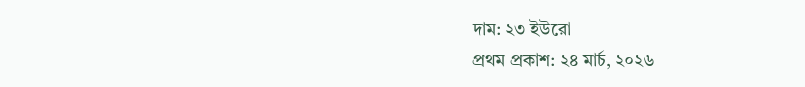দাম: ২৩ ইউরো
প্রথম প্রকাশ: ২৪ মার্চ, ২০২৬